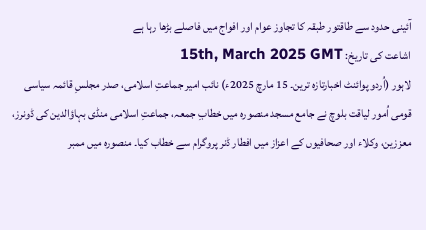آئینی حدود سے طاقتور طبقہ کا تجاوز عوام اور افواج میں فاصلے بڑھا رہا ہے
اشاعت کی تاریخ: 15th, March 2025 GMT
لاہور (اُردو پوائنٹ اخبارتازہ ترین۔ 15 مارچ 2025ء) نائب امیر جماعتِ اسلامی، صدر مجلسِ قائمہ سیاسی قومی اُمور لیاقت بلوچ نے جامع مسجد منصورہ میں خطابِ جمعہ، جماعتِ اسلامی منڈی بہاؤالدین کی ڈونرز، معززین، وکلاء اور صحافیوں کے اعزاز میں افطار ڈنر پروگرام سے خطاب کیا۔ منصورہ میں ممبر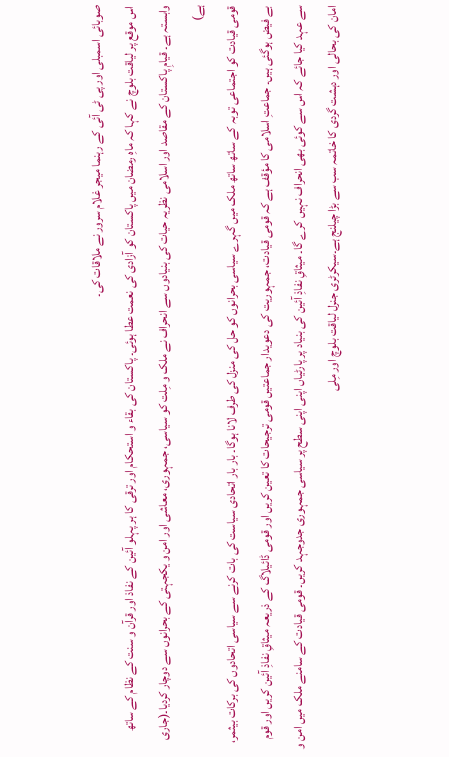صوبائی اسمبلی اور پی ٹی آئی کے رہنما میجر غلام سرور نے ملاقات کی۔
اس موقع پر لیاقت بلوچ نے کہا کہ ماہِ رمضان میں پاکستان کو آزادی کی نعمت عطا ہوئی۔ پاکستان کی بقاء و استحکام اور ترقی کا ہر پہلو آئین کے نفاذ اور قرآن و سنت کے نظام کے ساتھ وابستہ ہے۔ قیامِ پاکستان کے مقاصد اور اسلامی نظریہ حیات کی بنیادوں سے انحراف نے ملک و مِلت کو سیاسی، جمہوری، معاشی اور امن و یکجہتی کے بحرانوں سے دوچار کردیا۔(جاری ہے)
قومی قیادت کو اجتماعی توبہ کے ساتھ ساتھ ملک میں گہرے سیاسی بحرانوں کو حل کی منزل کی طرف لانا ہوگا۔ بار بار اتحادی سیاست کی بات کرنے سے سیاسی اتحادوں کی برکات بیثمر، بے فیض ہوگئی ہیں۔ جماعتِ اسلامی کا مؤقف ہے کہ قومی قیادت، جمہوریت کی دعویدار جماعتیں قومی ترجیحات کا تعین کریں اور قومی ڈائیلاگ کے ذریعہ میثاقِ نفاذِ آئین کریں اور قوم سے عہد کیا جائے کہ اس سے کوئی بھی انحراف نہیں کرے گا۔ میثاقِ نفاذِ آئین کی بنیاد پر پارٹیاں اپنی اپنی سطح پر سیاسی جمہوری جدوجہد کریں۔ قومی قیادت کے سامنے ملک میں امن و امان کی بحالی اور دہشت گردی کا خاتمہ سب سے بڑا چیلنج ہے۔سیکرٹری جنرل لیاقت بلوچ اور مِلی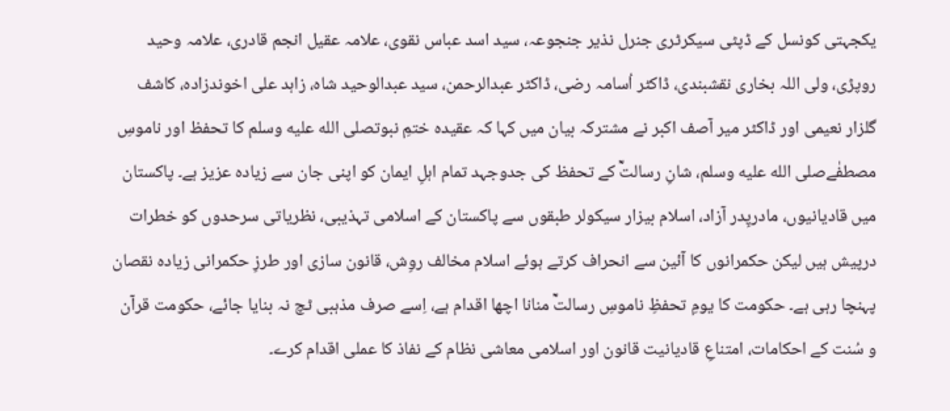یکجہتی کونسل کے ڈپٹی سیکرٹری جنرل نذیر جنجوعہ، سید اسد عباس نقوی، علامہ عقیل انجم قادری، علامہ وحید روپڑی، ولی اللہ بخاری نقشبندی، ڈاکٹر اُسامہ رضی، ڈاکٹر عبدالرحمن، سید عبدالوحید شاہ، زاہد علی اخوندزادہ، کاشف گلزار نعیمی اور ڈاکٹر میر آصف اکبر نے مشترکہ بیان میں کہا کہ عقیدہ ختمِ نبوتصلى الله عليه وسلم کا تحفظ اور ناموسِ مصطفٰےصلى الله عليه وسلم، شانِ رسالتؒ کے تحفظ کی جدوجہد تمام اہلِ ایمان کو اپنی جان سے زیادہ عزیز ہے۔ پاکستان میں قادیانیوں، مادرپِدر آزاد، اسلام بیزار سیکولر طبقوں سے پاکستان کے اسلامی تہذیبی، نظریاتی سرحدوں کو خطرات درپیش ہیں لیکن حکمرانوں کا آئین سے انحراف کرتے ہوئے اسلام مخالف روِش، قانون سازی اور طرزِ حکمرانی زیادہ نقصان پہنچا رہی ہے۔ حکومت کا یومِ تحفظِ ناموسِ رسالتؒ منانا اچھا اقدام ہے، اِسے صرف مذہبی ٹچ نہ بنایا جائے، حکومت قرآن و سُنت کے احکامات، امتناعِ قادیانیت قانون اور اسلامی معاشی نظام کے نفاذ کا عملی اقدام کرے۔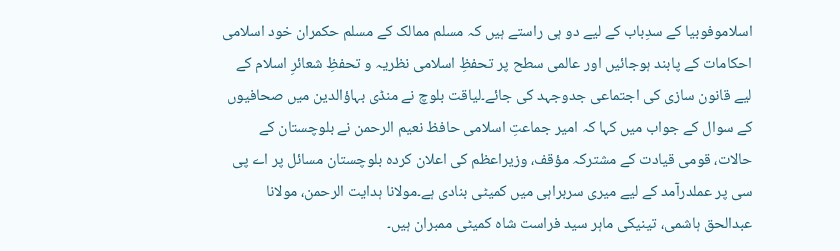اسلاموفوبیا کے سدِباب کے لیے دو ہی راستے ہیں کہ مسلم ممالک کے مسلم حکمران خود اسلامی احکامات کے پابند ہوجائیں اور عالمی سطح پر تحفظِ اسلامی نظریہ و تحفظِ شعائرِ اسلام کے لیے قانون سازی کی اجتماعی جدوجہد کی جائے۔لیاقت بلوچ نے منڈی بہاؤالدین میں صحافیوں کے سوال کے جواب میں کہا کہ امیر جماعتِ اسلامی حافظ نعیم الرحمن نے بلوچستان کے حالات، قومی قیادت کے مشترکہ مؤقف، وزیراعظم کی اعلان کردہ بلوچستان مسائل پر اے پی سی پر عملدرآمد کے لیے میری سربراہی میں کمیٹی بنادی ہے۔مولانا ہدایت الرحمن، مولانا عبدالحق ہاشمی، تینیکی ماہر سید فراست شاہ کمیٹی ممبران ہیں۔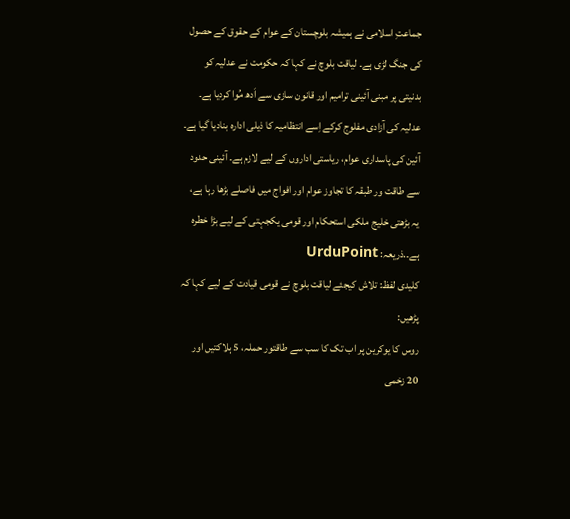جماعتِ اسلامی نے ہمیشہ بلوچستان کے عوام کے حقوق کے حصول کی جنگ لڑی ہے۔ لیاقت بلوچ نے کہا کہ حکومت نے عدلیہ کو بدنیتی پر مبنی آئینی ترامیم اور قانون سازی سے اَدھ مُوا کردیا ہے۔ عدلیہ کی آزادی مفلوج کرکے اِسے انتظامیہ کا ذیلی ادارہ بنادیا گیا ہے۔ آئین کی پاسداری عوام، ریاستی اداروں کے لیے لازم ہے۔ آئینی حدود سے طاقت ور طبقہ کا تجاوز عوام اور افواج میں فاصلے بڑھا رہا ہے، یہ بڑھتی خلیج ملکی استحکام اور قومی یکجہتی کے لیے بڑا خطرہ ہے۔.ذریعہ: UrduPoint
کلیدی لفظ: تلاش کیجئے لیاقت بلوچ نے قومی قیادت کے لیے کہا کہ
پڑھیں:
روس کا یوکرین پر اب تک کا سب سے طاقتور حملہ، 5 ہلاکتیں اور 20 زخمی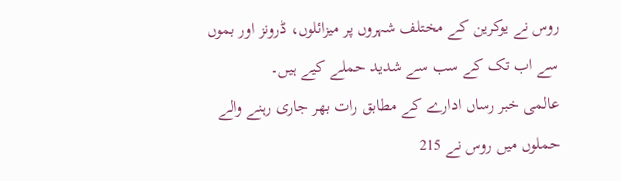روس نے یوکرین کے مختلف شہروں پر میزائلوں، ڈرونز اور بموں سے اب تک کے سب سے شدید حملے کیے ہیں۔
عالمی خبر رساں ادارے کے مطابق رات بھر جاری رہنے والے حملوں میں روس نے 215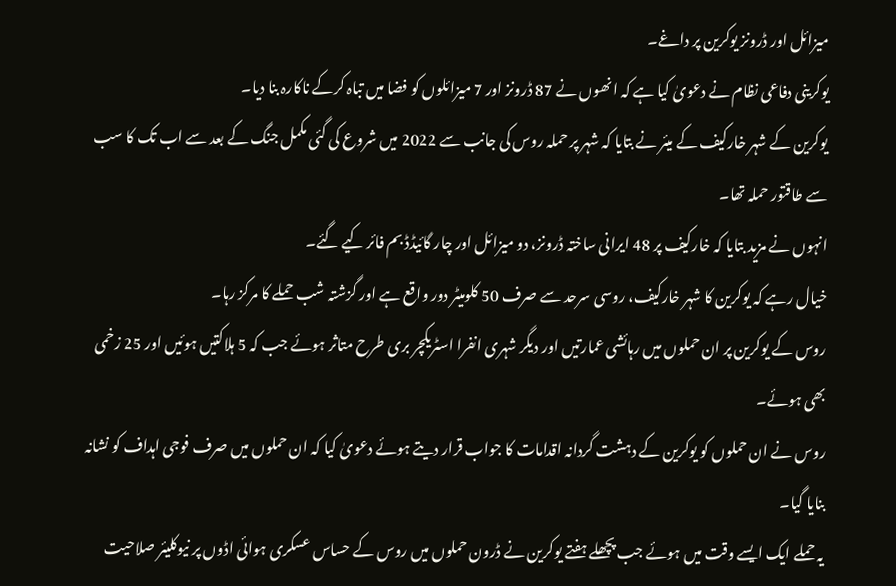میزائل اور ڈرونز یوکرین پر داغے۔
یوکرینی دفاعی نظام نے دعویٰ کیا ہے کہ انھوں نے 87 ڈرونز اور 7 میزائلوں کو فضا میں تباہ کرکے ناکارہ بنا دیا۔
یوکرین کے شہر خارکیف کے میئر نے بتایا کہ شہر پر حملہ روس کی جانب سے 2022 میں شروع کی گئی مکمل جنگ کے بعد سے اب تک کا سب سے طاقتور حملہ تھا۔
انہوں نے مزید بتایا کہ خارکیف پر 48 ایرانی ساختہ ڈرونز، دو میزائل اور چار گائیڈڈ بم فائر کیے گئے۔
خیال رہے کہ یوکرین کا شہر خارکیف، روسی سرحد سے صرف 50 کلومیٹر دور واقع ہے اور گزشتہ شب حملے کا مرکز رہا۔
روس کے یوکرین پر ان حملوں میں رہائشی عمارتیں اور دیگر شہری انفرا اسٹریکچر بری طرح متاثر ہوئے جب کہ 5 ہلاکتیں ہوئیں اور 25 زخمی بھی ہوئے۔
روس نے ان حملوں کو یوکرین کے دہشت گردانہ اقدامات کا جواب قرار دیتے ہوئے دعویٰ کیا کہ ان حملوں میں صرف فوجی اہداف کو نشانہ بنایا گیا۔
یہ حملے ایک ایسے وقت میں ہوئے جب پچھلے ہفتے یوکرین نے ڈرون حملوں میں روس کے حساس عسکری ہوائی اڈوں پر نیوکلیئر صلاحیت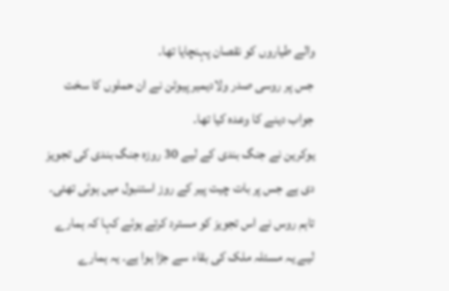والے طیاروں کو نقصان پہنچایا تھا۔
جس پر روسی صدر ولادیمیر پیوٹن نے ان حملوں کا سخت جواب دینے کا وعدہ کیا تھا۔
یوکرین نے جنگ بندی کے لیے 30 روزہ جنگ بندی کی تجویز دی ہے جس پر بات چیت پیر کے روز استنبول میں ہوئی تھئی۔
تاہم روس نے اس تجویز کو مسترد کرتے ہوئے کہا کہ ہمارے لیے یہ مسئلہ ملک کی بقاء سے جڑا ہوا ہے۔ یہ ہمارے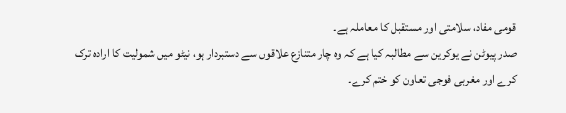قومی مفاد، سلامتی اور مستقبل کا معاملہ ہے۔
صدر پیوٹن نے یوکرین سے مطالبہ کیا ہے کہ وہ چار متنازع علاقوں سے دستبردار ہو، نیٹو میں شمولیت کا ارادہ ترک کرے اور مغربی فوجی تعاون کو ختم کرے۔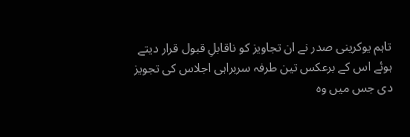تاہم یوکرینی صدر نے ان تجاویز کو ناقابلِ قبول قرار دیتے ہوئے اس کے برعکس تین طرفہ سربراہی اجلاس کی تجویز دی جس میں وہ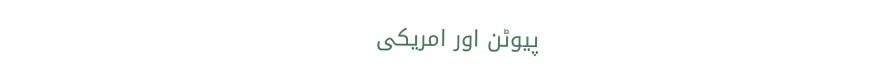پیوٹن اور امریکی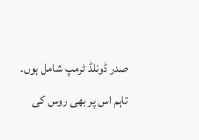صدر ڈونلڈ ٹرمپ شامل ہوں۔
تاہم اس پر بھی روس کی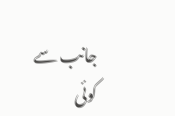جانب سے کوئی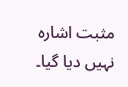مثبت اشارہ نہیں دیا گیا۔